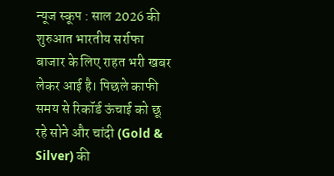न्यूज स्कूप : साल 2026 की शुरुआत भारतीय सर्राफा बाजार के लिए राहत भरी खबर लेकर आई है। पिछले काफी समय से रिकॉर्ड ऊंचाई को छू रहे सोने और चांदी (Gold & Silver) की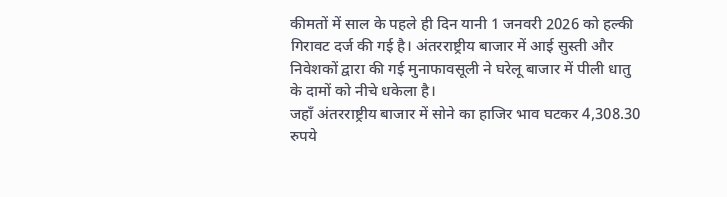कीमतों में साल के पहले ही दिन यानी 1 जनवरी 2026 को हल्की गिरावट दर्ज की गई है। अंतरराष्ट्रीय बाजार में आई सुस्ती और निवेशकों द्वारा की गई मुनाफावसूली ने घरेलू बाजार में पीली धातु के दामों को नीचे धकेला है।
जहाँ अंतरराष्ट्रीय बाजार में सोने का हाजिर भाव घटकर 4,308.30 रुपये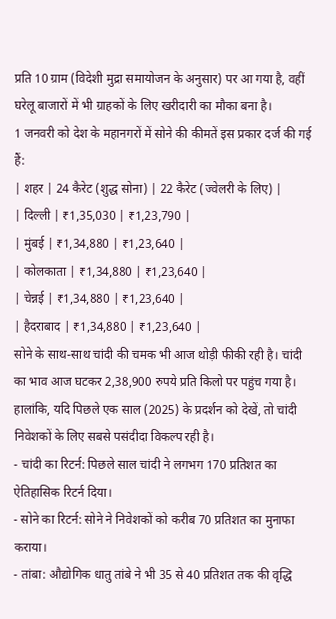प्रति 10 ग्राम (विदेशी मुद्रा समायोजन के अनुसार) पर आ गया है, वहीं घरेलू बाजारों में भी ग्राहकों के लिए खरीदारी का मौका बना है।
1 जनवरी को देश के महानगरों में सोने की कीमतें इस प्रकार दर्ज की गई हैं:
| शहर | 24 कैरेट (शुद्ध सोना) | 22 कैरेट (ज्वेलरी के लिए) |
| दिल्ली | ₹1,35,030 | ₹1,23,790 |
| मुंबई | ₹1,34,880 | ₹1,23,640 |
| कोलकाता | ₹1,34,880 | ₹1,23,640 |
| चेन्नई | ₹1,34,880 | ₹1,23,640 |
| हैदराबाद | ₹1,34,880 | ₹1,23,640 |
सोने के साथ-साथ चांदी की चमक भी आज थोड़ी फीकी रही है। चांदी का भाव आज घटकर 2,38,900 रुपये प्रति किलो पर पहुंच गया है। हालांकि, यदि पिछले एक साल (2025) के प्रदर्शन को देखें, तो चांदी निवेशकों के लिए सबसे पसंदीदा विकल्प रही है।
- चांदी का रिटर्न: पिछले साल चांदी ने लगभग 170 प्रतिशत का ऐतिहासिक रिटर्न दिया।
- सोने का रिटर्न: सोने ने निवेशकों को करीब 70 प्रतिशत का मुनाफा कराया।
- तांबा: औद्योगिक धातु तांबे ने भी 35 से 40 प्रतिशत तक की वृद्धि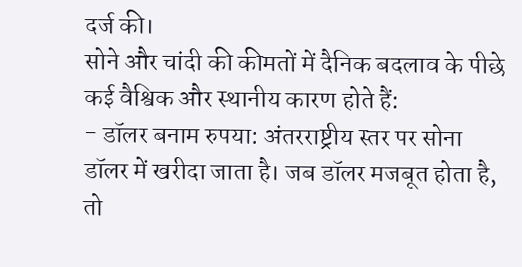दर्ज की।
सोने और चांदी की कीमतों में दैनिक बदलाव के पीछे कई वैश्विक और स्थानीय कारण होते हैं:
- डॉलर बनाम रुपया: अंतरराष्ट्रीय स्तर पर सोना डॉलर में खरीदा जाता है। जब डॉलर मजबूत होता है, तो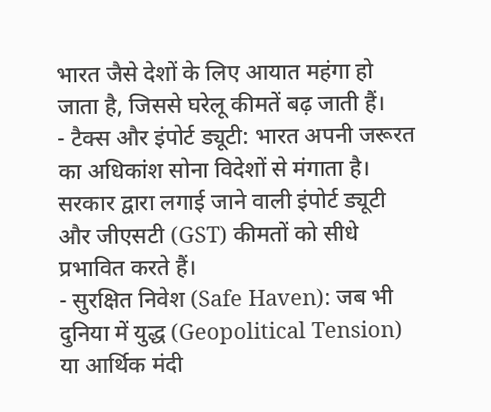भारत जैसे देशों के लिए आयात महंगा हो जाता है, जिससे घरेलू कीमतें बढ़ जाती हैं।
- टैक्स और इंपोर्ट ड्यूटी: भारत अपनी जरूरत का अधिकांश सोना विदेशों से मंगाता है। सरकार द्वारा लगाई जाने वाली इंपोर्ट ड्यूटी और जीएसटी (GST) कीमतों को सीधे प्रभावित करते हैं।
- सुरक्षित निवेश (Safe Haven): जब भी दुनिया में युद्ध (Geopolitical Tension) या आर्थिक मंदी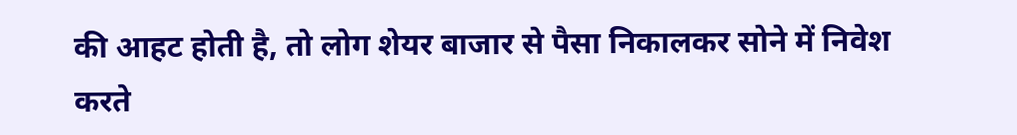की आहट होती है, तो लोग शेयर बाजार से पैसा निकालकर सोने में निवेश करते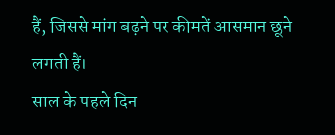हैं, जिससे मांग बढ़ने पर कीमतें आसमान छूने लगती हैं।
साल के पहले दिन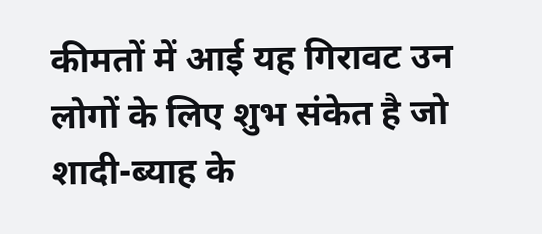कीमतों में आई यह गिरावट उन लोगों के लिए शुभ संकेत है जो शादी-ब्याह के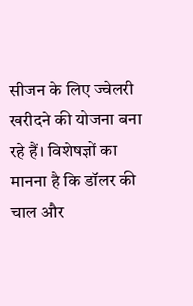सीजन के लिए ज्वेलरी खरीदने की योजना बना रहे हैं। विशेषज्ञों का मानना है कि डॉलर की चाल और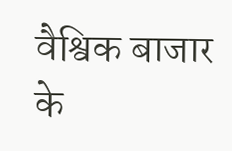वैश्विक बाजार के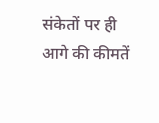संकेतों पर ही आगे की कीमतें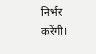निर्भर करेंगी।